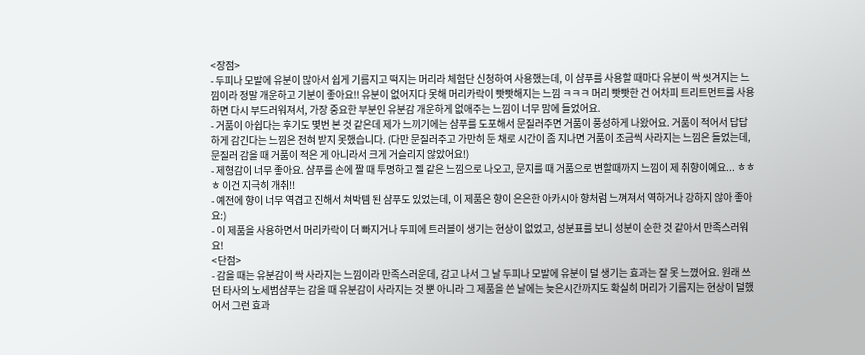<장점>
- 두피나 모발에 유분이 많아서 쉽게 기름지고 떡지는 머리라 체험단 신청하여 사용했는데, 이 샴푸를 사용할 때마다 유분이 싹 씻겨지는 느낌이라 정말 개운하고 기분이 좋아요!! 유분이 없어지다 못해 머리카락이 빳빳해지는 느낌 ㅋㅋㅋ 머리 빳빳한 건 어차피 트리트먼트를 사용하면 다시 부드러워져서, 가장 중요한 부분인 유분감 개운하게 없애주는 느낌이 너무 맘에 들었어요.
- 거품이 아쉽다는 후기도 몇번 본 것 같은데 제가 느끼기에는 샴푸를 도포해서 문질러주면 거품이 풍성하게 나왔어요. 거품이 적어서 답답하게 감긴다는 느낌은 전혀 받지 못했습니다. (다만 문질러주고 가만히 둔 채로 시간이 좀 지나면 거품이 조금씩 사라지는 느낌은 들었는데, 문질러 감을 때 거품이 적은 게 아니라서 크게 거슬리지 않았어요!)
- 제형감이 너무 좋아요. 샴푸를 손에 짤 때 투명하고 젤 같은 느낌으로 나오고, 문지를 때 거품으로 변할때까지 느낌이 제 취향이예요... ㅎㅎㅎ 이건 지극히 개취!!
- 예전에 향이 너무 역겹고 진해서 쳐박템 된 샴푸도 있었는데, 이 제품은 향이 은은한 아카시아 향처럼 느껴져서 역하거나 강하지 않아 좋아요:)
- 이 제품을 사용하면서 머리카락이 더 빠지거나 두피에 트러블이 생기는 현상이 없었고, 성분표를 보니 성분이 순한 것 같아서 만족스러워요!
<단점>
- 감을 때는 유분감이 싹 사라지는 느낌이라 만족스러운데, 감고 나서 그 날 두피나 모발에 유분이 덜 생기는 효과는 잘 못 느꼈어요. 원래 쓰던 타사의 노세범샴푸는 감을 때 유분감이 사라지는 것 뿐 아니라 그 제품을 쓴 날에는 늦은시간까지도 확실히 머리가 기름지는 현상이 덜했어서 그런 효과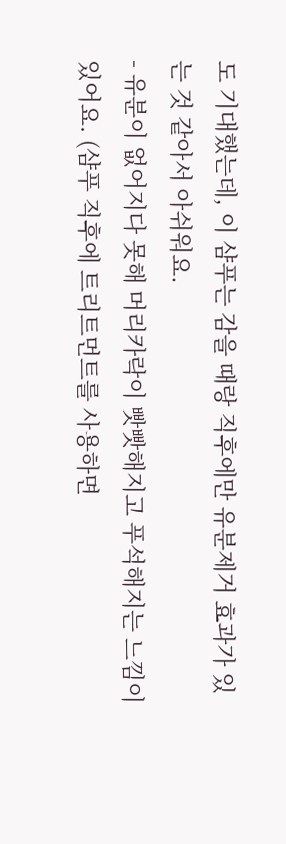도 기대했는데, 이 샴푸는 감을 때랑 직후에만 유분제거 효과가 있는 것 같아서 아쉬워요.
- 유분이 없어지다 못해 머리카락이 빳빳해지고 푸석해지는 느낌이 있어요. (샴푸 직후에 트리트먼트를 사용하면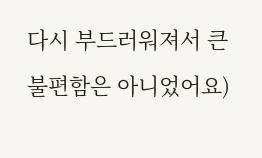다시 부드러워져서 큰 불편함은 아니었어요)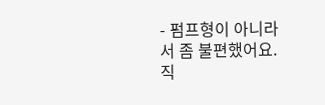- 펌프형이 아니라서 좀 불편했어요. 직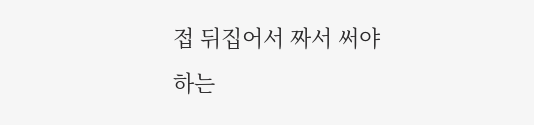접 뒤집어서 짜서 써야 하는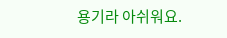용기라 아쉬워요.